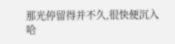那光停留得并不久,很快便沉入哈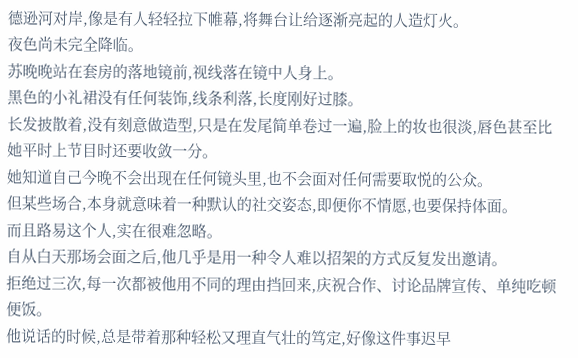德逊河对岸,像是有人轻轻拉下帷幕,将舞台让给逐渐亮起的人造灯火。
夜色尚未完全降临。
苏晚晚站在套房的落地镜前,视线落在镜中人身上。
黑色的小礼裙没有任何装饰,线条利落,长度刚好过膝。
长发披散着,没有刻意做造型,只是在发尾简单卷过一遍,脸上的妆也很淡,唇色甚至比她平时上节目时还要收敛一分。
她知道自己今晚不会出现在任何镜头里,也不会面对任何需要取悦的公众。
但某些场合,本身就意味着一种默认的社交姿态,即便你不情愿,也要保持体面。
而且路易这个人,实在很难忽略。
自从白天那场会面之后,他几乎是用一种令人难以招架的方式反复发出邀请。
拒绝过三次,每一次都被他用不同的理由挡回来,庆祝合作、讨论品牌宣传、单纯吃顿便饭。
他说话的时候,总是带着那种轻松又理直气壮的笃定,好像这件事迟早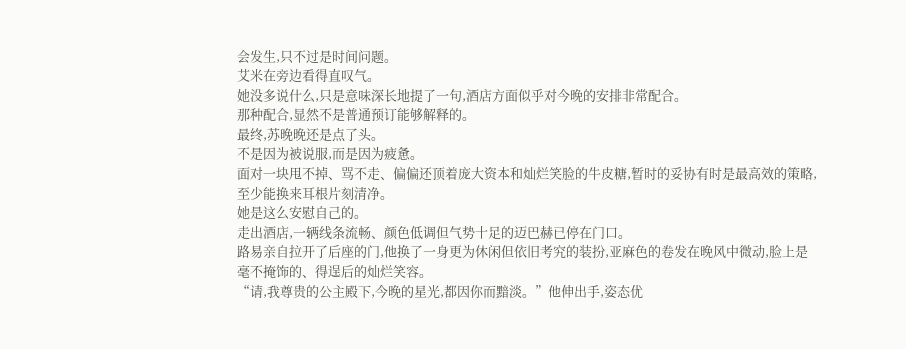会发生,只不过是时间问题。
艾米在旁边看得直叹气。
她没多说什么,只是意味深长地提了一句,酒店方面似乎对今晚的安排非常配合。
那种配合,显然不是普通预订能够解释的。
最终,苏晚晚还是点了头。
不是因为被说服,而是因为疲惫。
面对一块甩不掉、骂不走、偏偏还顶着庞大资本和灿烂笑脸的牛皮糖,暂时的妥协有时是最高效的策略,至少能换来耳根片刻清净。
她是这么安慰自己的。
走出酒店,一辆线条流畅、颜色低调但气势十足的迈巴赫已停在门口。
路易亲自拉开了后座的门,他换了一身更为休闲但依旧考究的装扮,亚麻色的卷发在晚风中微动,脸上是毫不掩饰的、得逞后的灿烂笑容。
“请,我尊贵的公主殿下,今晚的星光,都因你而黯淡。”他伸出手,姿态优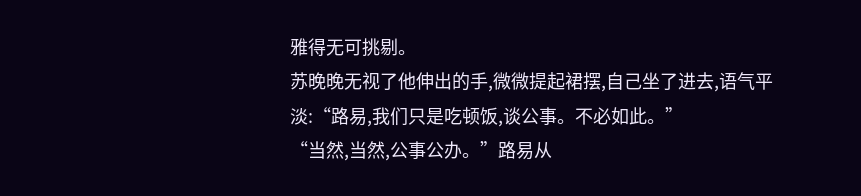雅得无可挑剔。
苏晚晚无视了他伸出的手,微微提起裙摆,自己坐了进去,语气平淡:“路易,我们只是吃顿饭,谈公事。不必如此。”
“当然,当然,公事公办。”路易从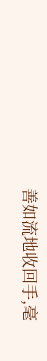善如流地收回手,毫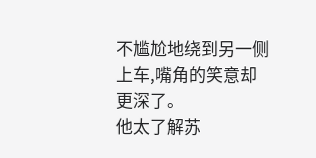不尴尬地绕到另一侧上车,嘴角的笑意却更深了。
他太了解苏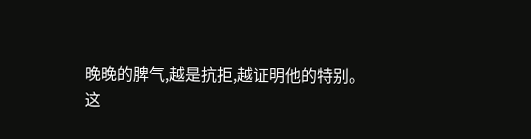晚晚的脾气,越是抗拒,越证明他的特别。
这